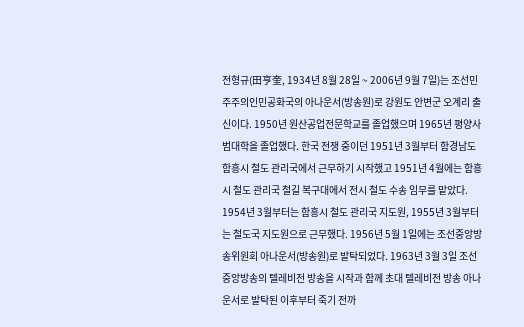전형규(田亨奎, 1934년 8월 28일 ~ 2006년 9월 7일)는 조선민주주의인민공화국의 아나운서(방송원)로 강원도 안변군 오계리 출신이다. 1950년 원산공업전문학교를 졸업했으며 1965년 평양사범대학을 졸업했다. 한국 전쟁 중이던 1951년 3월부터 함경남도 함흥시 철도 관리국에서 근무하기 시작했고 1951년 4월에는 함흥시 철도 관리국 철길 복구대에서 전시 철도 수송 임무를 맡았다. 1954년 3월부터는 함흥시 철도 관리국 지도원, 1955년 3월부터는 철도국 지도원으로 근무했다. 1956년 5월 1일에는 조선중앙방송위원회 아나운서(방송원)로 발탁되었다. 1963년 3월 3일 조선중앙방송의 텔레비전 방송을 시작과 함께 초대 텔레비전 방송 아나운서로 발탁된 이후부터 죽기 전까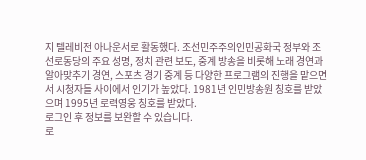지 텔레비전 아나운서로 활동했다. 조선민주주의인민공화국 정부와 조선로동당의 주요 성명, 정치 관련 보도, 중계 방송을 비롯해 노래 경연과 알아맞추기 경연, 스포츠 경기 중계 등 다양한 프로그램의 진행을 맡으면서 시청자들 사이에서 인기가 높았다. 1981년 인민방송원 칭호를 받았으며 1995년 로력영웅 칭호를 받았다.
로그인 후 정보를 보완할 수 있습니다.
로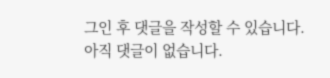그인 후 댓글을 작성할 수 있습니다.
아직 댓글이 없습니다.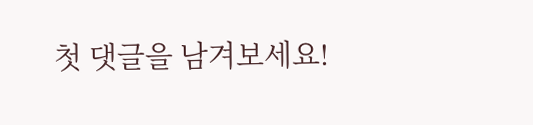첫 댓글을 남겨보세요!